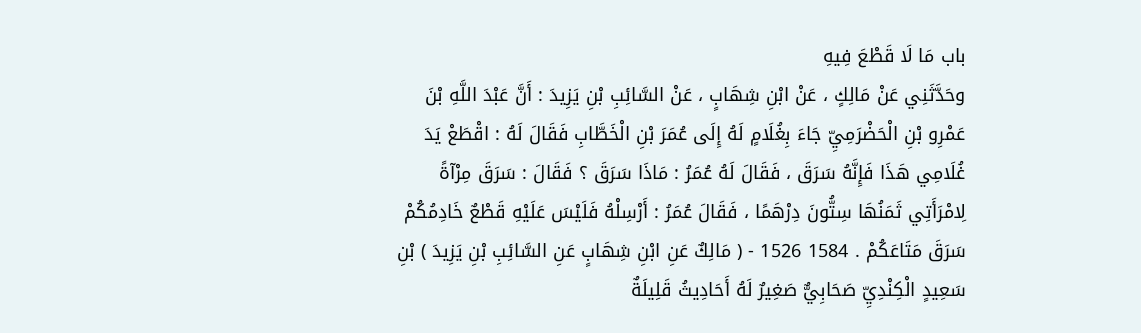باب مَا لَا قَطْعَ فِيهِ
وحَدَّثَنِي عَنْ مَالِكٍ ، عَنْ ابْنِ شِهَابٍ ، عَنْ السَّائِبِ بْنِ يَزِيدَ : أَنَّ عَبْدَ اللَّهِ بْنَ عَمْرِو بْنِ الْحَضْرَمِيِّ جَاءَ بِغُلَامٍ لَهُ إِلَى عُمَرَ بْنِ الْخَطَّابِ فَقَالَ لَهُ : اقْطَعْ يَدَ غُلَامِي هَذَا فَإِنَّهُ سَرَقَ ، فَقَالَ لَهُ عُمَرُ : مَاذَا سَرَقَ ؟ فَقَالَ : سَرَقَ مِرْآةً لِامْرَأَتِي ثَمَنُهَا سِتُّونَ دِرْهَمًا ، فَقَالَ عُمَرُ : أَرْسِلْهُ فَلَيْسَ عَلَيْهِ قَطْعٌ خَادِمُكُمْ سَرَقَ مَتَاعَكُمْ . 1584 1526 - ( مَالِكٌ عَنِ ابْنِ شِهَابٍ عَنِ السَّائِبِ بْنِ يَزِيدَ ) بْنِ سَعِيدٍ الْكِنْدِيِّ صَحَابِيٌّ صَغِيرٌ لَهُ أَحَادِيثُ قَلِيلَةٌ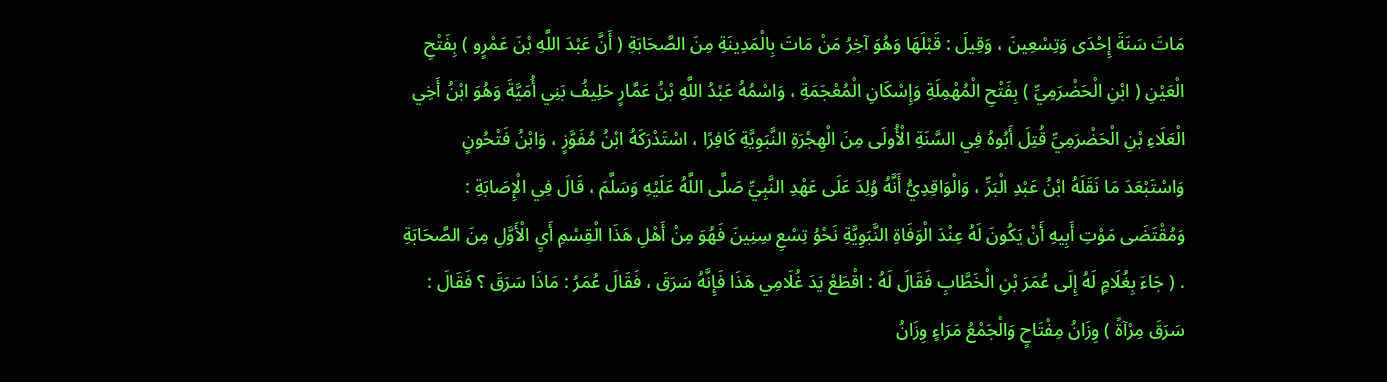مَاتَ سَنَةَ إِحْدَى وَتِسْعِينَ ، وَقِيلَ : قَبْلَهَا وَهُوَ آخِرُ مَنْ مَاتَ بِالْمَدِينَةِ مِنَ الصَّحَابَةِ ( أَنَّ عَبْدَ اللَّهِ بْنَ عَمْرٍو ) بِفَتْحِ الْعَيْنِ ( ابْنِ الْحَضْرَمِيِّ ) بِفَتْحِ الْمُهْمِلَةِ وَإِسْكَانِ الْمُعْجَمَةِ ، وَاسْمُهُ عَبْدُ اللَّهِ بْنُ عَمَّارٍ حَلِيفُ بَنِي أُمَيَّةَ وَهُوَ ابْنُ أَخِي الْعَلَاءِ بْنِ الْحَضْرَمِيِّ قُتِلَ أَبُوهُ فِي السَّنَةِ الْأُولَى مِنَ الْهِجْرَةِ النَّبَوِيَّةِ كَافِرًا ، اسْتَدْرَكَهُ ابْنُ مُفَوَّزٍ ، وَابْنُ فَتْحُونٍ وَاسْتَبْعَدَ مَا نَقَلَهُ ابْنُ عَبْدِ الْبَرِّ ، وَالْوَاقِدِيُّ أَنَّهُ وُلِدَ عَلَى عَهْدِ النَّبِيِّ صَلَّى اللَّهُ عَلَيْهِ وَسَلَّمَ ، قَالَ فِي الْإِصَابَةِ : وَمُقْتَضَى مَوْتِ أَبِيهِ أَنْ يَكُونَ لَهُ عِنْدَ الْوَفَاةِ النَّبَوِيَّةِ نَحْوُ تِسْعِ سِنِينَ فَهُوَ مِنْ أَهْلِ هَذَا الْقِسْمِ أَيِ الْأَوَّلِ مِنَ الصَّحَابَةِ . ( جَاءَ بِغُلَامٍ لَهُ إِلَى عُمَرَ بْنِ الْخَطَّابِ فَقَالَ لَهُ : اقْطَعْ يَدَ غُلَامِي هَذَا فَإِنَّهُ سَرَقَ ، فَقَالَ عُمَرُ : مَاذَا سَرَقَ ؟ فَقَالَ : سَرَقَ مِرْآةً ) وِزَانُ مِفْتَاحٍ وَالْجَمْعُ مَرَاءٍ وِزَانُ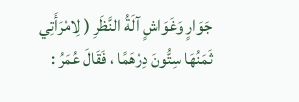جَوَارٍ وَغَوَاشٍ آلَةُ النَّظَرِ ( لِامْرَأَتِي ثَمَنُهَا سِتُّونَ دِرْهَمًا ، فَقَالَ عُمَرُ :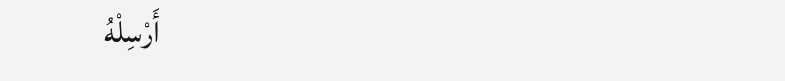أَرْسِلْهُ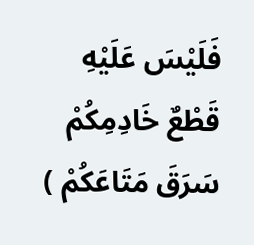فَلَيْسَ عَلَيْهِ قَطْعٌ خَادِمِكُمْ سَرَقَ مَتَاعَكُمْ )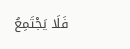فَلَا يَجْتَمِعُ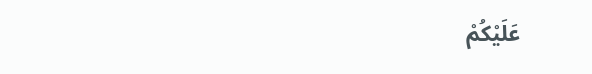عَلَيْكُمْ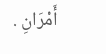أَمْرَانِ .